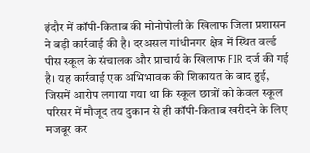इंदौर में कॉपी-किताब की मोनोपोली के खिलाफ जिला प्रशासन ने बड़ी कार्रवाई की है। दरअसल गांधीनगर क्षेत्र में स्थित वर्ल्ड पीस स्कूल के संचालक और प्राचार्य के खिलाफ FIR दर्ज की गई है। यह कार्रवाई एक अभिभावक की शिकायत के बाद हुई, जिसमें आरोप लगाया गया था कि स्कूल छात्रों को केवल स्कूल परिसर में मौजूद तय दुकान से ही कॉपी-किताब खरीदने के लिए मजबूर कर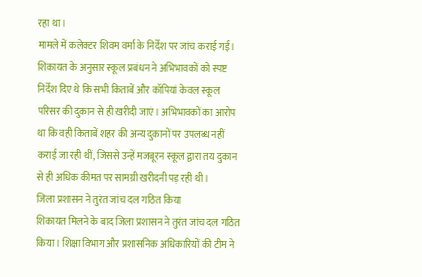रहा था।
मामले में कलेक्टर शिवम वर्मा के निर्देश पर जांच कराई गई। शिकायत के अनुसार स्कूल प्रबंधन ने अभिभावकों को स्पष्ट निर्देश दिए थे कि सभी किताबें और कॉपियां केवल स्कूल परिसर की दुकान से ही खरीदी जाएं। अभिभावकों का आरोप था कि वही किताबें शहर की अन्य दुकानों पर उपलब्ध नहीं कराई जा रही थीं, जिससे उन्हें मजबूरन स्कूल द्वारा तय दुकान से ही अधिक कीमत पर सामग्री खरीदनी पड़ रही थी।
जिला प्रशासन ने तुरंत जांच दल गठित किया
शिकायत मिलने के बाद जिला प्रशासन ने तुरंत जांच दल गठित किया। शिक्षा विभाग और प्रशासनिक अधिकारियों की टीम ने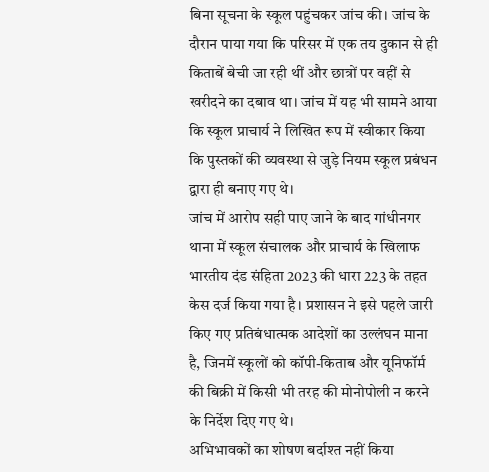बिना सूचना के स्कूल पहुंचकर जांच की। जांच के दौरान पाया गया कि परिसर में एक तय दुकान से ही किताबें बेची जा रही थीं और छात्रों पर वहीं से खरीदने का दबाव था। जांच में यह भी सामने आया कि स्कूल प्राचार्य ने लिखित रूप में स्वीकार किया कि पुस्तकों की व्यवस्था से जुड़े नियम स्कूल प्रबंधन द्वारा ही बनाए गए थे।
जांच में आरोप सही पाए जाने के बाद गांधीनगर थाना में स्कूल संचालक और प्राचार्य के खिलाफ भारतीय दंड संहिता 2023 की धारा 223 के तहत केस दर्ज किया गया है। प्रशासन ने इसे पहले जारी किए गए प्रतिबंधात्मक आदेशों का उल्लंघन माना है, जिनमें स्कूलों को कॉपी-किताब और यूनिफॉर्म की बिक्री में किसी भी तरह की मोनोपोली न करने के निर्देश दिए गए थे।
अभिभावकों का शोषण बर्दाश्त नहीं किया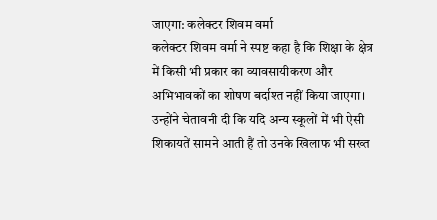जाएगा: कलेक्टर शिवम वर्मा
कलेक्टर शिवम वर्मा ने स्पष्ट कहा है कि शिक्षा के क्षेत्र में किसी भी प्रकार का व्यावसायीकरण और अभिभावकों का शोषण बर्दाश्त नहीं किया जाएगा। उन्होंने चेतावनी दी कि यदि अन्य स्कूलों में भी ऐसी शिकायतें सामने आती हैं तो उनके खिलाफ भी सख्त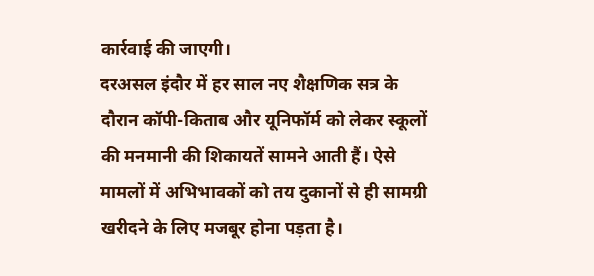कार्रवाई की जाएगी।
दरअसल इंदौर में हर साल नए शैक्षणिक सत्र के दौरान कॉपी-किताब और यूनिफॉर्म को लेकर स्कूलों की मनमानी की शिकायतें सामने आती हैं। ऐसे मामलों में अभिभावकों को तय दुकानों से ही सामग्री खरीदने के लिए मजबूर होना पड़ता है।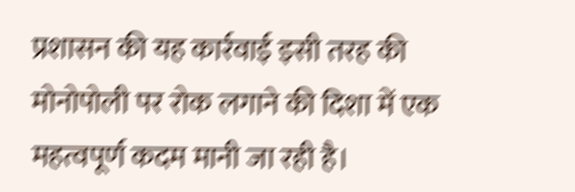प्रशासन की यह कार्रवाई इसी तरह की मोनोपोली पर रोक लगाने की दिशा में एक महत्वपूर्ण कदम मानी जा रही है।